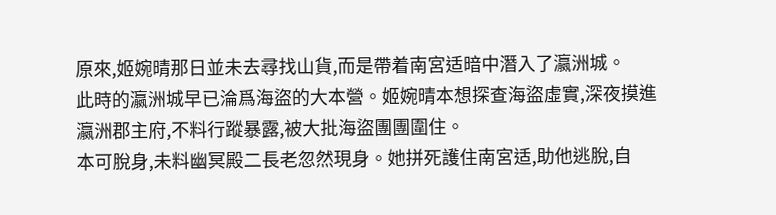原來,姬婉晴那日並未去尋找山貨,而是帶着南宮适暗中潛入了瀛洲城。
此時的瀛洲城早已淪爲海盜的大本營。姬婉晴本想探查海盜虛實,深夜摸進瀛洲郡主府,不料行蹤暴露,被大批海盜團團圍住。
本可脫身,未料幽冥殿二長老忽然現身。她拼死護住南宮适,助他逃脫,自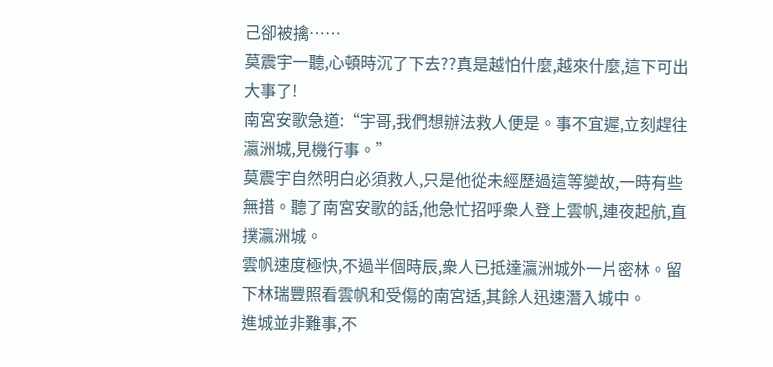己卻被擒……
莫震宇一聽,心頓時沉了下去??真是越怕什麼,越來什麼,這下可出大事了!
南宮安歌急道:“宇哥,我們想辦法救人便是。事不宜遲,立刻趕往瀛洲城,見機行事。”
莫震宇自然明白必須救人,只是他從未經歷過這等變故,一時有些無措。聽了南宮安歌的話,他急忙招呼衆人登上雲帆,連夜起航,直撲瀛洲城。
雲帆速度極快,不過半個時辰,衆人已抵達瀛洲城外一片密林。留下林瑞豐照看雲帆和受傷的南宮适,其餘人迅速潛入城中。
進城並非難事,不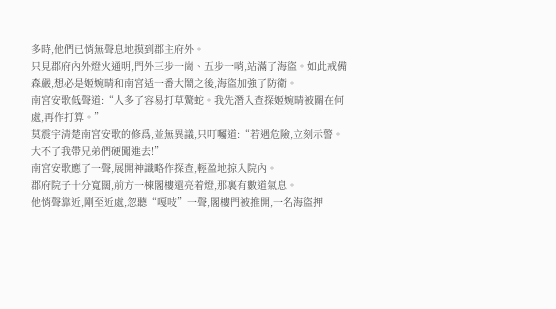多時,他們已悄無聲息地摸到郡主府外。
只見郡府內外燈火通明,門外三步一崗、五步一哨,站滿了海盜。如此戒備森嚴,想必是姬婉晴和南宮适一番大鬧之後,海盜加強了防衛。
南宮安歌低聲道:“人多了容易打草驚蛇。我先潛入查探姬婉晴被關在何處,再作打算。”
莫震宇清楚南宮安歌的修爲,並無異議,只叮囑道:“若遇危險,立刻示警。大不了我帶兄弟們硬闖進去!”
南宮安歌應了一聲,展開神識略作探查,輕盈地掠入院內。
郡府院子十分寬闊,前方一棟閣樓還亮着燈,那裏有數道氣息。
他悄聲靠近,剛至近處,忽聽“嘎吱”一聲,閣樓門被推開,一名海盜押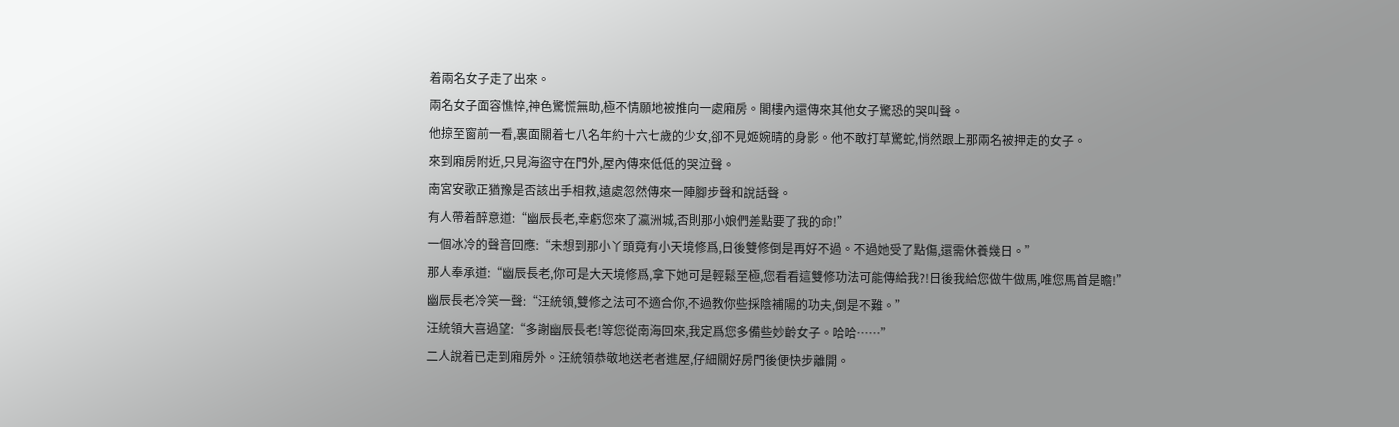着兩名女子走了出來。
兩名女子面容憔悴,神色驚慌無助,極不情願地被推向一處廂房。閣樓內還傳來其他女子驚恐的哭叫聲。
他掠至窗前一看,裏面關着七八名年約十六七歲的少女,卻不見姬婉晴的身影。他不敢打草驚蛇,悄然跟上那兩名被押走的女子。
來到廂房附近,只見海盜守在門外,屋內傳來低低的哭泣聲。
南宮安歌正猶豫是否該出手相救,遠處忽然傳來一陣腳步聲和說話聲。
有人帶着醉意道:“幽辰長老,幸虧您來了瀛洲城,否則那小娘們差點要了我的命!”
一個冰冷的聲音回應:“未想到那小丫頭竟有小天境修爲,日後雙修倒是再好不過。不過她受了點傷,還需休養幾日。”
那人奉承道:“幽辰長老,你可是大天境修爲,拿下她可是輕鬆至極,您看看這雙修功法可能傳給我?!日後我給您做牛做馬,唯您馬首是瞻!”
幽辰長老冷笑一聲:“汪統領,雙修之法可不適合你,不過教你些採陰補陽的功夫,倒是不難。”
汪統領大喜過望:“多謝幽辰長老!等您從南海回來,我定爲您多備些妙齡女子。哈哈……”
二人說着已走到廂房外。汪統領恭敬地送老者進屋,仔細關好房門後便快步離開。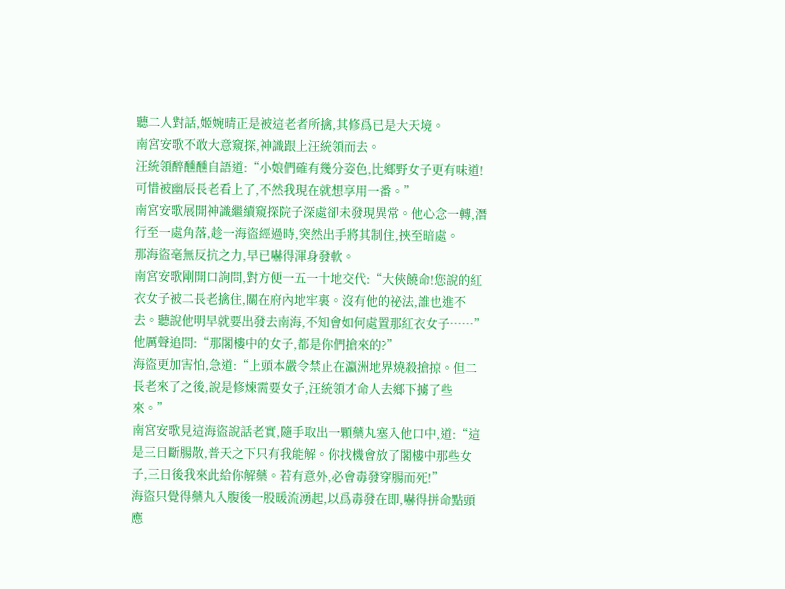聽二人對話,姬婉晴正是被這老者所擒,其修爲已是大天境。
南宮安歌不敢大意窺探,神識跟上汪統領而去。
汪統領醉醺醺自語道:“小娘們確有幾分姿色,比鄉野女子更有味道!可惜被幽辰長老看上了,不然我現在就想享用一番。”
南宮安歌展開神識繼續窺探院子深處卻未發現異常。他心念一轉,潛行至一處角落,趁一海盜經過時,突然出手將其制住,挾至暗處。
那海盜毫無反抗之力,早已嚇得渾身發軟。
南宮安歌剛開口詢問,對方便一五一十地交代:“大俠饒命!您說的紅衣女子被二長老擒住,關在府內地牢裏。沒有他的祕法,誰也進不去。聽說他明早就要出發去南海,不知會如何處置那紅衣女子……”
他厲聲追問:“那閣樓中的女子,都是你們搶來的?”
海盜更加害怕,急道:“上頭本嚴令禁止在瀛洲地界燒殺搶掠。但二長老來了之後,說是修煉需要女子,汪統領才命人去鄉下擄了些來。”
南宮安歌見這海盜說話老實,隨手取出一顆藥丸塞入他口中,道:“這是三日斷腸散,普天之下只有我能解。你找機會放了閣樓中那些女子,三日後我來此給你解藥。若有意外,必會毒發穿腸而死!”
海盜只覺得藥丸入腹後一股暖流湧起,以爲毒發在即,嚇得拼命點頭應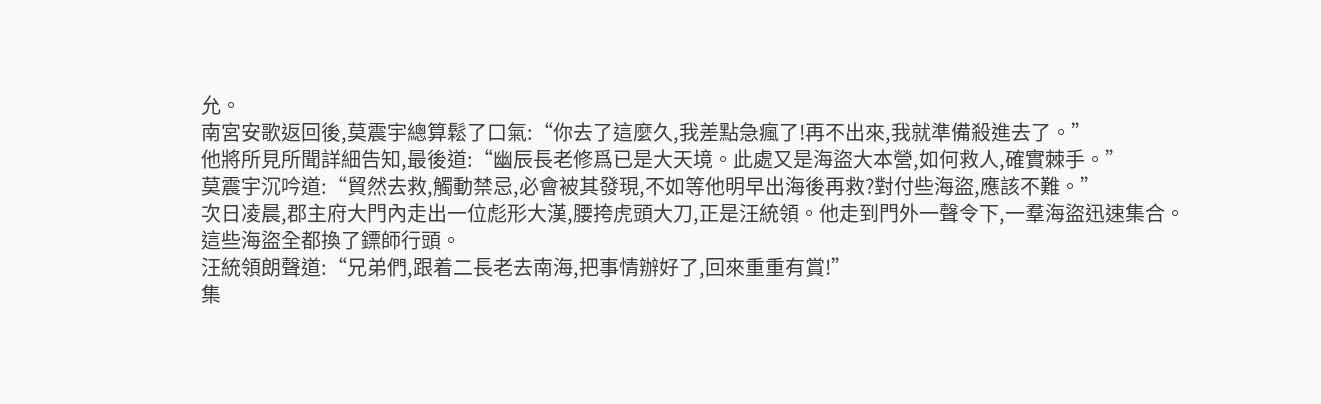允。
南宮安歌返回後,莫震宇總算鬆了口氣:“你去了這麼久,我差點急瘋了!再不出來,我就準備殺進去了。”
他將所見所聞詳細告知,最後道:“幽辰長老修爲已是大天境。此處又是海盜大本營,如何救人,確實棘手。”
莫震宇沉吟道:“貿然去救,觸動禁忌,必會被其發現,不如等他明早出海後再救?對付些海盜,應該不難。”
次日凌晨,郡主府大門內走出一位彪形大漢,腰挎虎頭大刀,正是汪統領。他走到門外一聲令下,一羣海盜迅速集合。
這些海盜全都換了鏢師行頭。
汪統領朗聲道:“兄弟們,跟着二長老去南海,把事情辦好了,回來重重有賞!”
集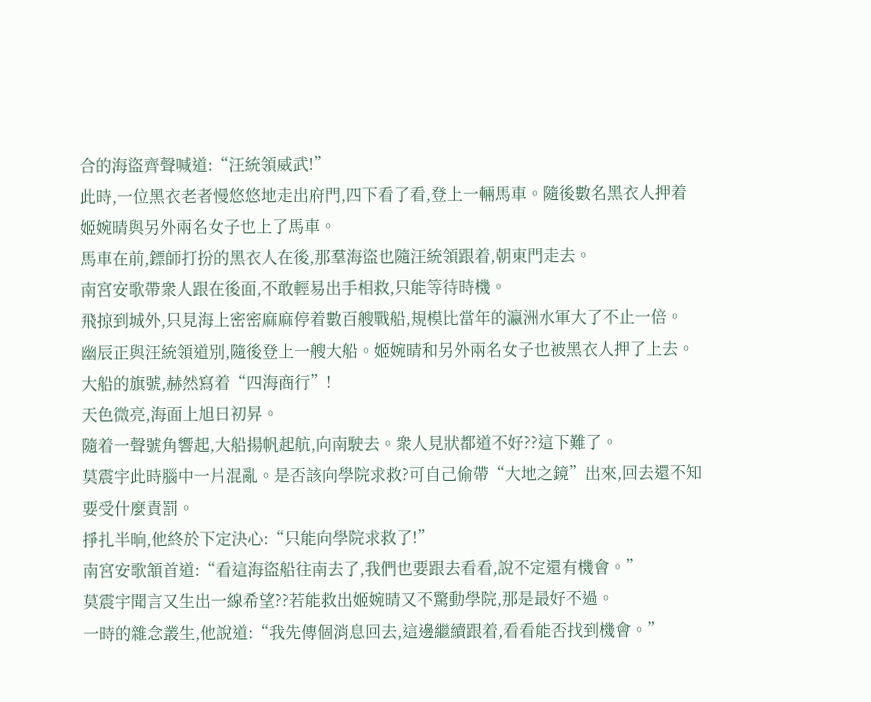合的海盜齊聲喊道:“汪統領威武!”
此時,一位黑衣老者慢悠悠地走出府門,四下看了看,登上一輛馬車。隨後數名黑衣人押着姬婉晴與另外兩名女子也上了馬車。
馬車在前,鏢師打扮的黑衣人在後,那羣海盜也隨汪統領跟着,朝東門走去。
南宮安歌帶衆人跟在後面,不敢輕易出手相救,只能等待時機。
飛掠到城外,只見海上密密麻麻停着數百艘戰船,規模比當年的瀛洲水軍大了不止一倍。
幽辰正與汪統領道別,隨後登上一艘大船。姬婉晴和另外兩名女子也被黑衣人押了上去。
大船的旗號,赫然寫着“四海商行”!
天色微亮,海面上旭日初昇。
隨着一聲號角響起,大船揚帆起航,向南駛去。衆人見狀都道不好??這下難了。
莫震宇此時腦中一片混亂。是否該向學院求救?可自己偷帶“大地之鏡”出來,回去還不知要受什麼責罰。
掙扎半晌,他終於下定決心:“只能向學院求救了!”
南宮安歌頷首道:“看這海盜船往南去了,我們也要跟去看看,說不定還有機會。”
莫震宇聞言又生出一線希望??若能救出姬婉晴又不驚動學院,那是最好不過。
一時的雜念叢生,他說道:“我先傳個消息回去,這邊繼續跟着,看看能否找到機會。”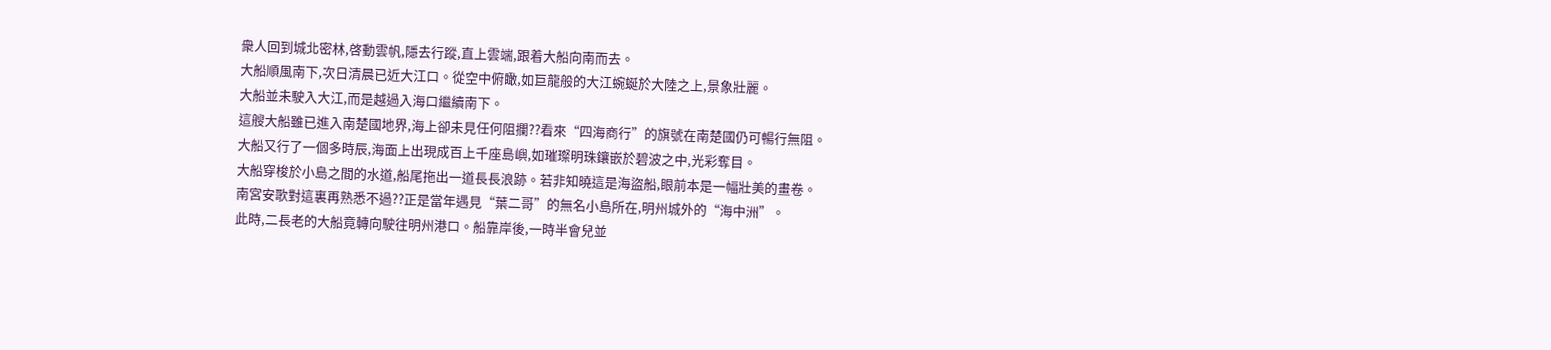衆人回到城北密林,啓動雲帆,隱去行蹤,直上雲端,跟着大船向南而去。
大船順風南下,次日清晨已近大江口。從空中俯瞰,如巨龍般的大江蜿蜒於大陸之上,景象壯麗。
大船並未駛入大江,而是越過入海口繼續南下。
這艘大船雖已進入南楚國地界,海上卻未見任何阻攔??看來“四海商行”的旗號在南楚國仍可暢行無阻。
大船又行了一個多時辰,海面上出現成百上千座島嶼,如璀璨明珠鑲嵌於碧波之中,光彩奪目。
大船穿梭於小島之間的水道,船尾拖出一道長長浪跡。若非知曉這是海盜船,眼前本是一幅壯美的畫卷。
南宮安歌對這裏再熟悉不過??正是當年遇見“葉二哥”的無名小島所在,明州城外的“海中洲”。
此時,二長老的大船竟轉向駛往明州港口。船靠岸後,一時半會兒並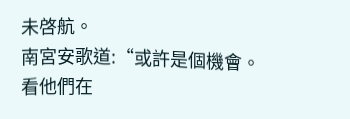未啓航。
南宮安歌道:“或許是個機會。看他們在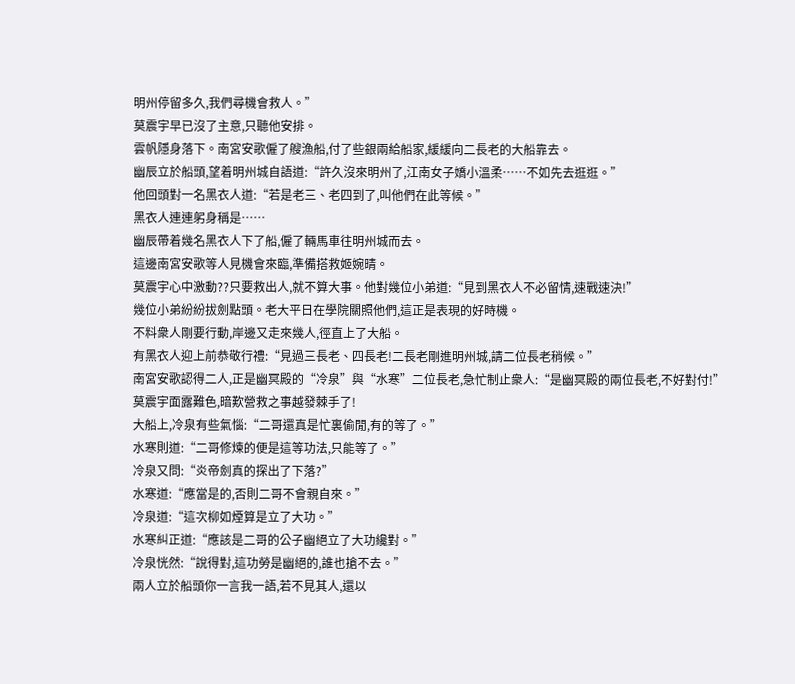明州停留多久,我們尋機會救人。”
莫震宇早已沒了主意,只聽他安排。
雲帆隱身落下。南宮安歌僱了艘漁船,付了些銀兩給船家,緩緩向二長老的大船靠去。
幽辰立於船頭,望着明州城自語道:“許久沒來明州了,江南女子嬌小溫柔……不如先去逛逛。”
他回頭對一名黑衣人道:“若是老三、老四到了,叫他們在此等候。”
黑衣人連連躬身稱是……
幽辰帶着幾名黑衣人下了船,僱了輛馬車往明州城而去。
這邊南宮安歌等人見機會來臨,準備搭救姬婉晴。
莫震宇心中激動??只要救出人,就不算大事。他對幾位小弟道:“見到黑衣人不必留情,速戰速決!”
幾位小弟紛紛拔劍點頭。老大平日在學院關照他們,這正是表現的好時機。
不料衆人剛要行動,岸邊又走來幾人,徑直上了大船。
有黑衣人迎上前恭敬行禮:“見過三長老、四長老!二長老剛進明州城,請二位長老稍候。”
南宮安歌認得二人,正是幽冥殿的“冷泉”與“水寒”二位長老,急忙制止衆人:“是幽冥殿的兩位長老,不好對付!”
莫震宇面露難色,暗歎營救之事越發棘手了!
大船上,冷泉有些氣惱:“二哥還真是忙裏偷閒,有的等了。”
水寒則道:“二哥修煉的便是這等功法,只能等了。”
冷泉又問:“炎帝劍真的探出了下落?”
水寒道:“應當是的,否則二哥不會親自來。”
冷泉道:“這次柳如煙算是立了大功。”
水寒糾正道:“應該是二哥的公子幽絕立了大功纔對。”
冷泉恍然:“說得對,這功勞是幽絕的,誰也搶不去。”
兩人立於船頭你一言我一語,若不見其人,還以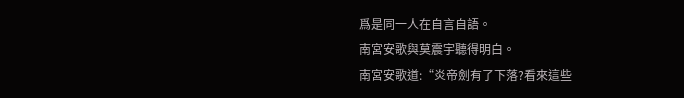爲是同一人在自言自語。
南宮安歌與莫震宇聽得明白。
南宮安歌道:“炎帝劍有了下落?看來這些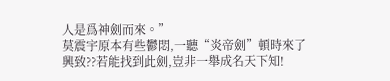人是爲神劍而來。”
莫震宇原本有些鬱悶,一聽“炎帝劍”頓時來了興致??若能找到此劍,豈非一舉成名天下知!